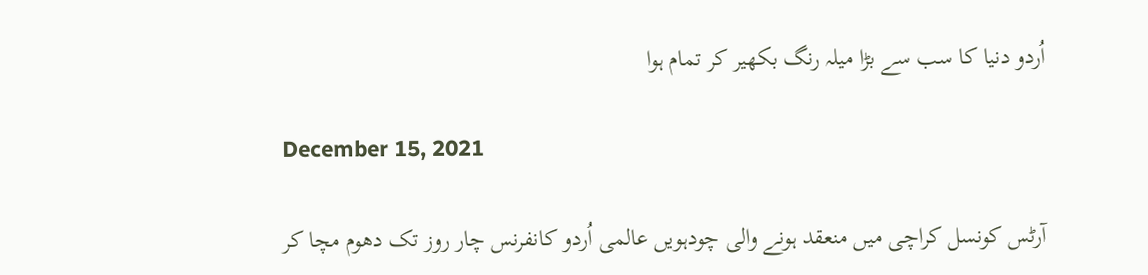اُردو دنیا کا سب سے بڑا میلہ رنگ بکھیر کر تمام ہوا

December 15, 2021

آرٹس کونسل کراچی میں منعقد ہونے والی چودہویں عالمی اُردو کانفرنس چار روز تک دھوم مچا کر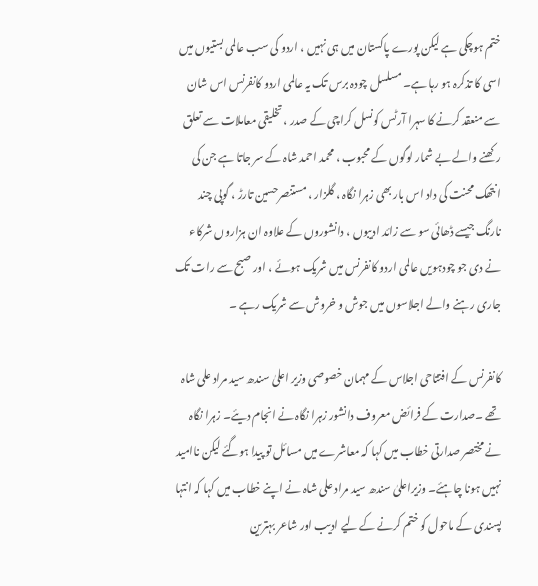ختم ہوچکی ہے لیکن پورے پاکستان میں ہی نہیں ، اردو کی سب عالمی بستیوں میں اسی کا تذکرہ ہو رہا ہے۔ مسلسل چودہ برس تک یہ عالمی اردو کانفرنس اس شان سے منعقد کرنے کا سہرا آرٹس کونسل کراچی کے صدر ، تخلیقی معاملات سے تعلق رکھنے والے بے شمار لوگوں کے محبوب ، محمد احمد شاہ کے سر جاتا ہے جن کی انتھک محنت کی داد اس بار بھی زہرا نگاہ ، گلزار ، مستنصرحسین تارڑ ، گوپی چند نارنگ جیسے ڈھائی سو سے زائد ادیبوں ، دانشوروں کے علاوہ ان ہزاروں شرکاء نے دی جو چودہویں عالمی اردو کانفرنس میں شریک ہوئے ، اور صبح سے رات تک جاری رہنے والے اجلاسوں میں جوش و خروش سے شریک رہے ۔

کانفرنس کے افتتاحی اجلاس کے مہمان خصوصی وزیر اعلیٰ سندھ سید مراد علی شاہ تھے ۔صدارت کے فرائض معروف دانشور زہرا نگاہ نے انجام دیئے۔ زہرا نگاہ نے مختصر صدارتی خطاب میں کہا کہ معاشرے میں مسائل تو پیدا ہوگئے لیکن ناامید نہیں ہونا چاہئے۔ وزیراعلیٰ سندھ سید مراد علی شاہ نے اپنے خطاب میں کہا کہ انتہا پسندی کے ماحول کو ختم کرنے کے لیے ادیب اور شاعر بہترین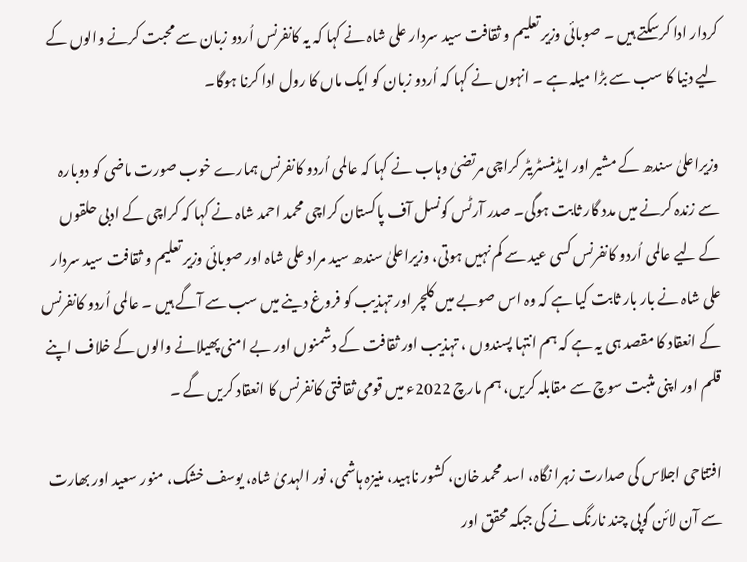کردار ادا کرسکتے ہیں ۔ صوبائی وزیر تعلیم و ثقافت سید سردار علی شاہ نے کہا کہ یہ کانفرنس اُردو زبان سے محبت کرنے والوں کے لیے دنیا کا سب سے بڑا میلہ ہے ۔ انہوں نے کہا کہ اُردو زبان کو ایک ماں کا رول ادا کرنا ہوگا۔

وزیراعلیٰ سندھ کے مشیر اور ایڈمنسٹریٹر کراچی مرتضیٰ وہاب نے کہا کہ عالمی اُردو کانفرنس ہمارے خوب صورت ماضی کو دوبارہ سے زندہ کرنے میں مدد گار ثابت ہوگی۔ صدر آرٹس کونسل آف پاکستان کراچی محمد احمد شاہ نے کہا کہ کراچی کے ادبی حلقوں کے لیے عالمی اُردو کانفرنس کسی عید سے کم نہیں ہوتی، وزیراعلیٰ سندھ سید مراد علی شاہ اور صوبائی وزیر تعلیم و ثقافت سید سردار علی شاہ نے بار بار ثابت کیا ہے کہ وہ اس صوبے میں کلچر اور تہذیب کو فروغ دینے میں سب سے آگے ہیں ۔ عالمی اُردو کانفرنس کے انعقاد کا مقصد ہی یہ ہے کہ ہم انتہا پسندوں ، تہذیب اور ثقافت کے دشمنوں اور بے امنی پھیلانے والوں کے خلاف اپنے قلم اور اپنی مثبت سوچ سے مقابلہ کریں، ہم مارچ 2022ء میں قومی ثقافتی کانفرنس کا انعقاد کریں گے ۔

افتتاحی اجلاس کی صدارت زہرا نگاہ، اسد محمد خان، کشور ناہید، منیزہ ہاشمی، نور الہدیٰ شاہ، یوسف خشک، منور سعید اور بھارت سے آن لائن گوپی چند نارنگ نے کی جبکہ محقق اور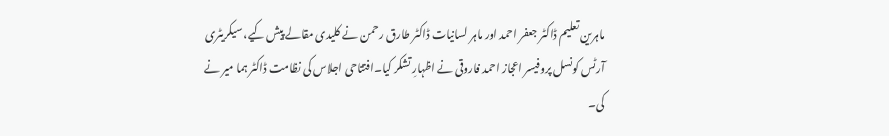ماہرین تعلیم ڈاکٹر جعفر احمد اور ماہر لسانیات ڈاکٹر طارق رحمن نے کلیدی مقالے پیش کیے، سیکریٹری آرٹس کونسل پروفیسر اعجاز احمد فاروقی نے اظہارِ تشکر کیا۔افتتاحی اجلاس کی نظامت ڈاکٹر ہما میر نے کی۔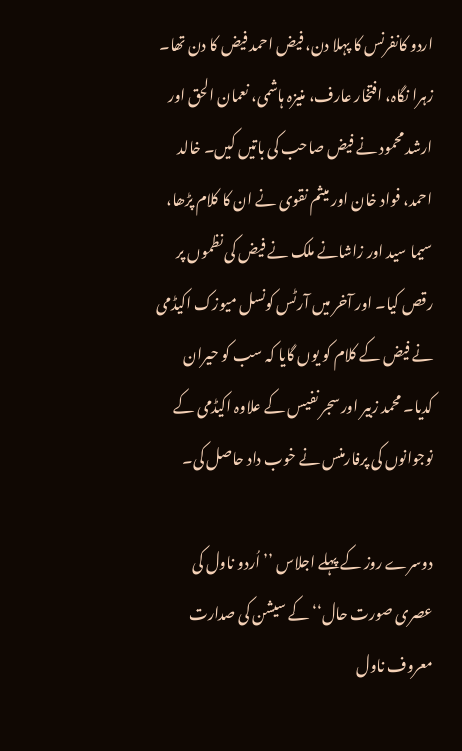اردو کانفرنس کا پہلا دن، فیض احمد فیض کا دن تھا۔ زہرا نگاہ، افتخار عارف، منیزہ ہاشمی، نعمان الحق اور ارشد محمود نے فیض صاحب کی باتیں کیں۔ خالد احمد، فواد خان اور میثم نقوی نے ان کا کلام پڑھا، سیما سید اور زاشانے ملک نے فیض کی نظموں پر رقص کیا۔ اور آخر میں آرٹس کونسل میوزک اکیڈمی نے فیض کے کلام کو یوں گایا کہ سب کو حیران کدیا۔ محمد زبیر اور سجر نفیس کے علاوہ اکیڈمی کے نوجوانوں کی پرفارمنس نے خوب داد حاصل کی۔

دوسرے روز کے پہلے اجلاس ’’اُردو ناول کی عصری صورت حال‘‘ کے سیشن کی صدارت معروف ناول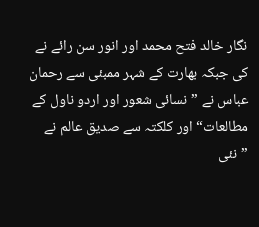نگار خالد فتح محمد اور انور سن رائے نے کی جبکہ بھارت کے شہر ممبئی سے رحمان عباس نے ”نسائی شعور اور اردو ناول کے مطالعات“ اور کلکتہ سے صدیق عالم نے ”نئی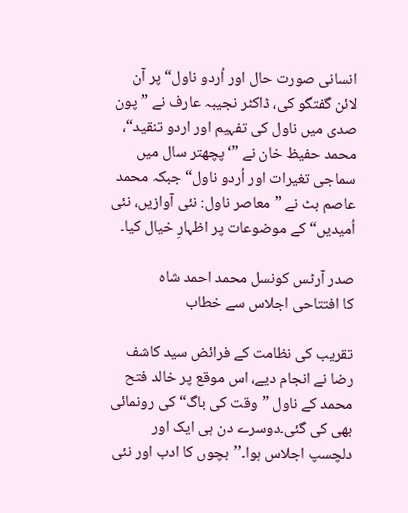انسانی صورت حال اور اُردو ناول“ پر آن لائن گفتگو کی، ڈاکٹر نجیبہ عارف نے ”پون صدی میں ناول کی تفہیم اور اردو تنقید“، محمد حفیظ خان نے ”‘پچھتر سال میں سماجی تغیرات اور اُردو ناول“ جبکہ محمد عاصم بٹ نے ”معاصر ناول: نئی آوازیں، نئی اُمیدیں“ کے موضوعات پر اظہارِ خیال کیا۔

صدر آرٹس کونسل محمد احمد شاہ
کا افتتاحی اجلاس سے خطاب

تقریب کی نظامت کے فرائض سید کاشف رضا نے انجام دیے، اس موقع پر خالد فتح محمد کے ناول ”وقت کی باگ“ کی رونمائی بھی کی گئی۔دوسرے دن ہی ایک اور دلچسپ اجلاس ہوا۔’’بچوں کا ادب اور نئی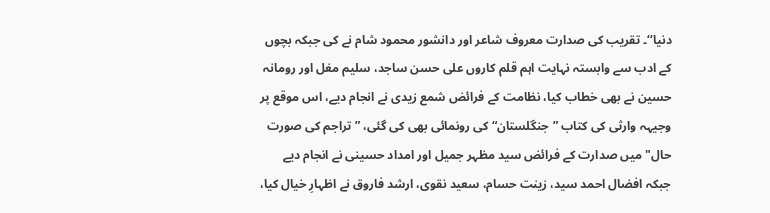دنیا‘‘۔ تقریب کی صدارت معروف شاعر اور دانشور محمود شام نے کی جبکہ بچوں کے ادب سے وابستہ نہایت اہم قلم کاروں علی حسن ساجد، سلیم مغل اور رومانہ حسین نے بھی خطاب کیا، نظامت کے فرائض شمع زیدی نے انجام دیے، اس موقع پر وجیہہ وارثی کی کتاب ”جنگلستان“ کی رونمائی بھی کی گئی، ”تراجم کی صورت حال" میں صدارت کے فرائض سید مظہر جمیل اور امداد حسینی نے انجام دیے جبکہ افضال احمد سید، زینت حسام، سعید نقوی، ارشد فاروق نے اظہارِ خیال کیا،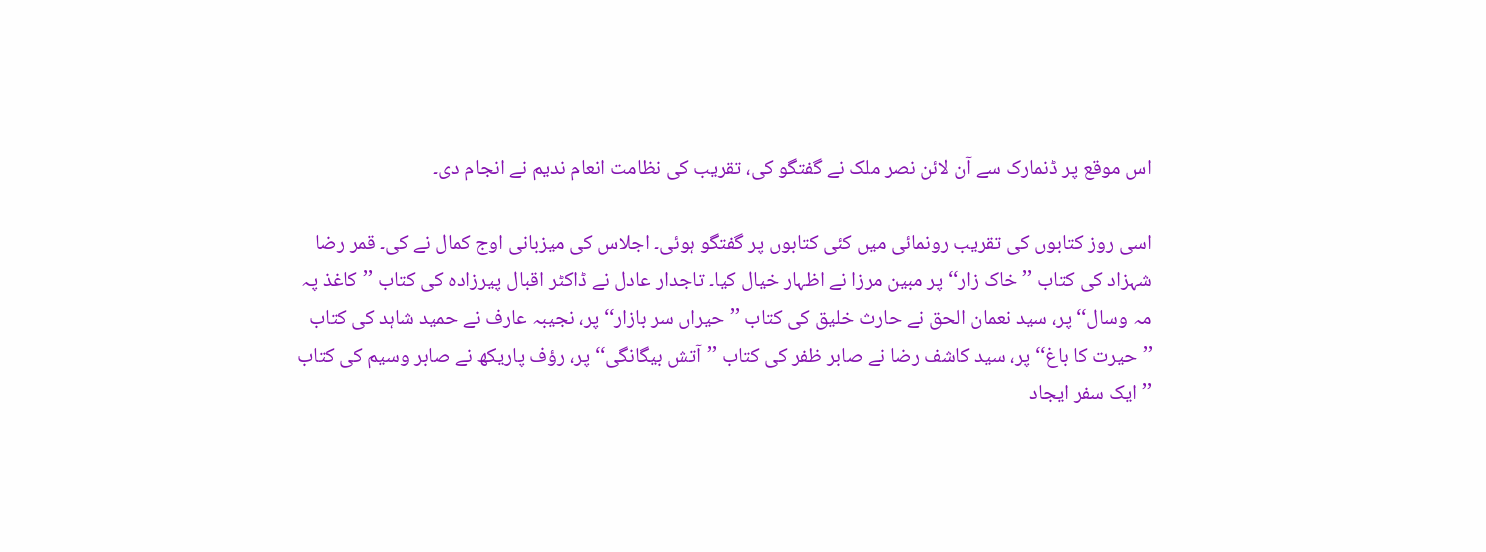اس موقع پر ڈنمارک سے آن لائن نصر ملک نے گفتگو کی، تقریب کی نظامت انعام ندیم نے انجام دی۔

اسی روز کتابوں کی تقریب رونمائی میں کئی کتابوں پر گفتگو ہوئی۔ اجلاس کی میزبانی اوج کمال نے کی۔ قمر رضا شہزاد کی کتاب ’’خاک زار‘‘ پر مبین مرزا نے اظہار خیال کیا۔ تاجدار عادل نے ڈاکٹر اقبال پیرزادہ کی کتاب ’’کاغذ پہ مہ وسال‘‘ پر، سید نعمان الحق نے حارث خلیق کی کتاب ’’حیراں سر بازار‘‘ پر، نجیبہ عارف نے حمید شاہد کی کتاب ’’حیرت کا باغ‘‘ پر، سید کاشف رضا نے صابر ظفر کی کتاب ’’آتش بیگانگی‘‘ پر، رؤف پاریکھ نے صابر وسیم کی کتاب ’’ایک سفر ایجاد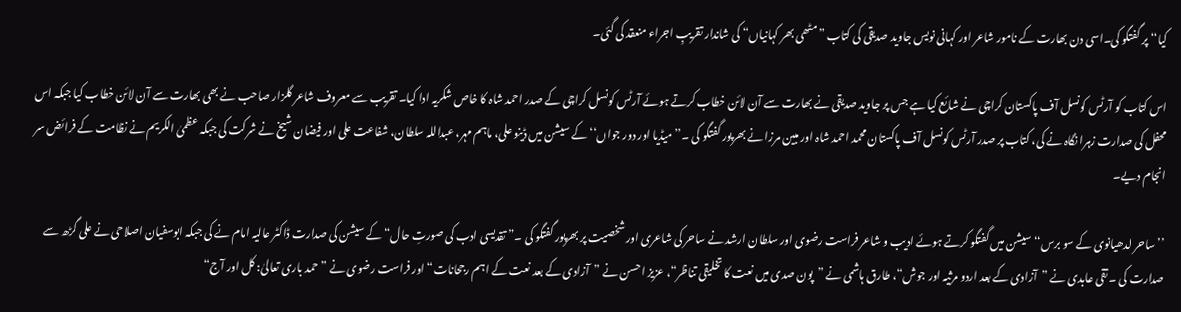کیا‘‘ پر گفتگو کی۔اسی دن بھارت کے نامور شاعر اور کہانی نویس جاوید صدیقی کی کتاب ”مٹھی بھر کہانیاں“ کی شاندار تقریبِ اجراء منعقد کی گئی۔

اس کتاب کو آرٹس کونسل آف پاکستان کراچی نے شائع کیا ہے جس پر جاوید صدیقی نے بھارت سے آن لائن خطاب کرتے ہوئے آرٹس کونسل کراچی کے صدر احمد شاہ کا خاص شکریہ ادا کیا۔ تقریب سے معروف شاعر گلزار صاحب نے بھی بھارت سے آن لائن خطاب کیا جبکہ اس محفل کی صدارت زہرا نگاہ نے کی، کتاب پر صدر آرٹس کونسل آف پاکستان محمد احمد شاہ اور مبین مرزا نے بھرپور گفتگو کی ۔’’میڈیا اور دور جواں‘‘ کے سیشن میں ڈینو علی، ماہم مہر، عبداللہ سلطان، شفاعت علی اور فیضان شیخ نے شرکت کی جبکہ عظمیٰ الکریم نے نظامت کے فرائض سر انجام دیے۔

’’ساحر لدھیانوی کے سو برس‘‘ سیشن میں گفتگو کرتے ہوئے ادیب و شاعر فراست رضوی اور سلطان ارشد نے ساحر کی شاعری اور شخصیت پر بھرپور گفتگو کی ۔” تقدیسی ادب کی صورتِ حال“ کے سیشن کی صدارت ڈاکٹر عالیہ امام نے کی جبکہ ابوسفیان اصلاحی نے علی گڑھ سے صدارت کی ۔ تقی عابدی نے ”آزادی کے بعد اردو مرثیہ اور جوش“، طارق ہاشمی نے ”پون صدی میں نعت کا تخلیقی تناظر“، عزیز احسن نے ”آزادی کے بعد نعت کے اہم رجحانات“ اور فراست رضوی نے ”حمد باری تعالیٰ: کل اور آج“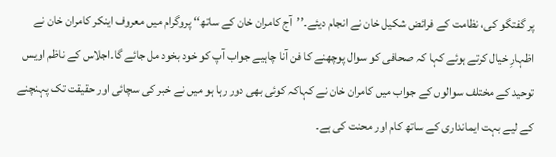پر گفتگو کی، نظامت کے فرائض شکیل خان نے انجام دیئے۔’’آج کامران خان کے ساتھ‘‘ پروگرام میں معروف اینکر کامران خان نے اظہارِ خیال کرتے ہوئے کہا کہ صحافی کو سوال پوچھنے کا فن آنا چاہیے جواب آپ کو خود بخود مل جائے گا۔اجلاس کے ناظم اویس توحید کے مختلف سوالوں کے جواب میں کامران خان نے کہاکہ کوئی بھی دور رہا ہو میں نے خبر کی سچائی اور حقیقت تک پہنچنے کے لیے بہت ایمانداری کے ساتھ کام اور محنت کی ہے۔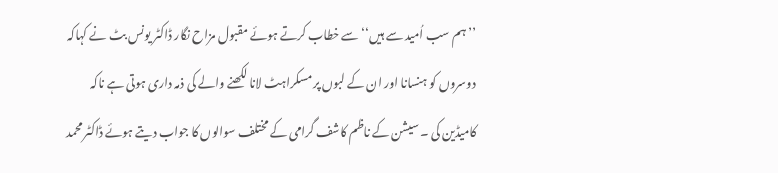’’ہم سب اُمید سے ہیں‘‘ سے خطاب کرتے ہوئے مقبول مزاح نگار ڈاکٹر یونس بٹ نے کہاکہ دوسروں کو ہنسانا اور ان کے لبوں پر مسکراہٹ لانا لکھنے والے کی ذمہ داری ہوتی ہے ناکہ کامیڈین کی ۔ سیشن کے ناظم کاشف گرامی کے مختلف سوالوں کا جواب دیتے ہوئے ڈاکٹر محمد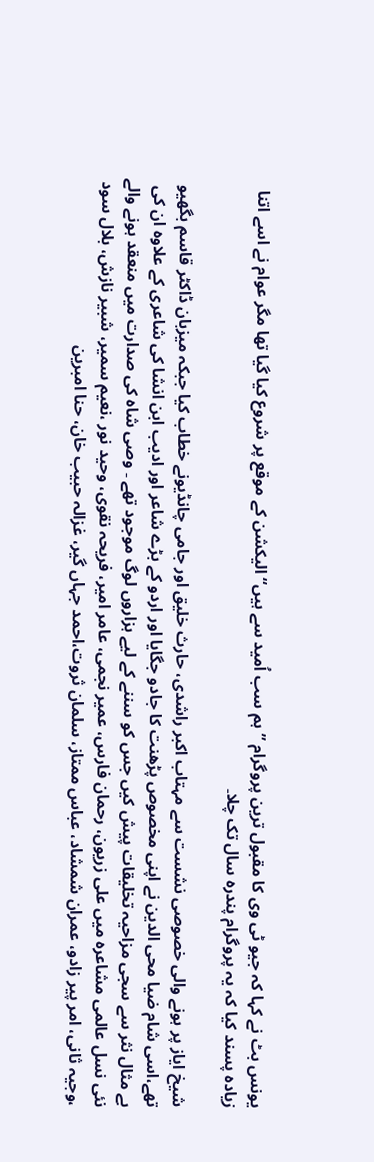یونس بٹ نے کہا کہ جیو ٹی وی کا مقبول ترین پروگرام ”ہم سب اُمید سے ہیں“ الیکشن کے موقع پر شروع کیا گیا تھا مگر عوام نے اسے اتنا زیادہ پسند کیا کہ یہ پروگرام پندرہ سال تک چلا۔

شیخ ایاز پر ہونے والی خصوصی نشست سے مہتاب اکبر راشدی، حارث خلیق اور جامی چانڈیونے خطاب کیا جبکہ میزبان ڈاکٹر قاسم بگھیو تھے،اسی شام ضیا محی الدین نے اپنی مخصوص پڑھنت کا جادو جگایا اور اردو کے بڑے شاعر اور ادیب ابن انشا کی شاعری کے علاوہ ان کی بے مثال نثر سے سجی مزاحیہ تخلیقات پیش کیں جس کو سننے کے لیے ہزاروں لوگ موجود تھے ۔ وصی شاہ کی صدارت میں منعقد ہونے والے نئی نسل عالمی مشاعرہ میں علی زریون، رحمان فارس، عمیر نجمی، عامر امیر، فریحہ نقوی، وحید نور ،نعیم سمیر، شبیر نازش، بلال سود ،وجیہ ثانی، امر پیر زادو، عمران شمشاد، عباس ممتاز، سلمان ثروت،احمد جہاں گیر، غزالہ حبیب خان، حنا امبرین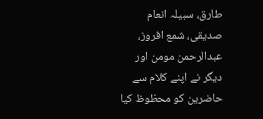طارق، سبیلہ انعام صدیقی، شمع افروز، عبدالرحمن مومن اور دیگر نے اپنے کلام سے حاضرین کو محظوظ کیا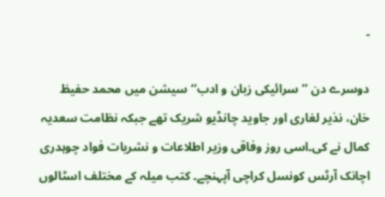۔

دوسرے دن ’’سرائیکی زبان و ادب‘‘ سیشن میں محمد حفیظ خان، نذیر لغاری اور جاوید چانڈیو شریک تھے جبکہ نظامت سعدیہ کمال نے کی۔اسی روز وفاقی وزیر اطلاعات و نشریات فواد چوہدری اچانک آرٹس کونسل کراچی آپہنچے۔ کتب میلہ کے مختلف اسٹالوں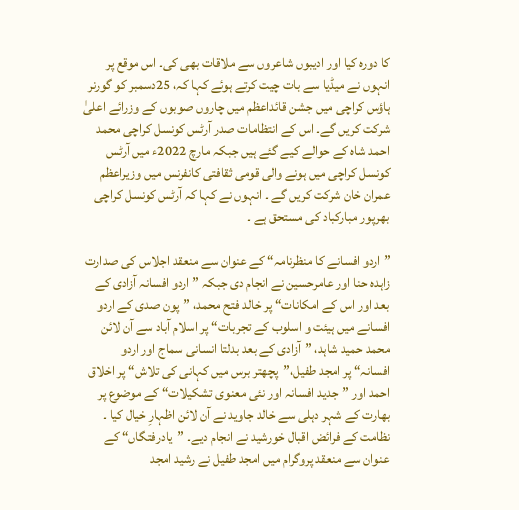کا دورہ کیا اور ادیبوں شاعروں سے ملاقات بھی کی۔ اس موقع پر انہوں نے میڈیا سے بات چیت کرتے ہوئے کہا کہ، 25دسمبر کو گورنر ہاؤس کراچی میں جشن قائداعظم میں چاروں صوبوں کے وزرائے اعلیٰ شرکت کریں گے۔ اس کے انتظامات صدر آرٹس کونسل کراچی محمد احمد شاہ کے حوالے کیے گئے ہیں جبکہ مارچ 2022ء میں آرٹس کونسل کراچی میں ہونے والی قومی ثقافتی کانفرنس میں وزیراعظم عمران خان شرکت کریں گے ۔ انہوں نے کہا کہ آرٹس کونسل کراچی بھرپور مبارکباد کی مستحق ہے ۔

”اردو افسانے کا منظرنامہ“ کے عنوان سے منعقد اجلاس کی صدارت زاہدہ حنا اور عامرحسین نے انجام دی جبکہ ”اردو افسانہ آزادی کے بعد اور اس کے امکانات“ پر خالد فتح محمد، ”پون صدی کے اردو افسانے میں ہیئت و اسلوب کے تجربات“ پر اسلام آباد سے آن لائن محمد حمید شاہد، ”آزادی کے بعد بدلتا انسانی سماج اور اردو افسانہ“ پر امجد طفیل،”پچھتر برس میں کہانی کی تلاش“ پر اخلاق احمد اور ”جدید افسانہ اور نئی معنوی تشکیلات“ کے موضوع پر بھارت کے شہر دہلی سے خالد جاوید نے آن لائن اظہارِ خیال کیا ۔ نظامت کے فرائض اقبال خورشید نے انجام دیے۔ ”یادرفتگاں“ کے عنوان سے منعقد پروگرام میں امجد طفیل نے رشید امجد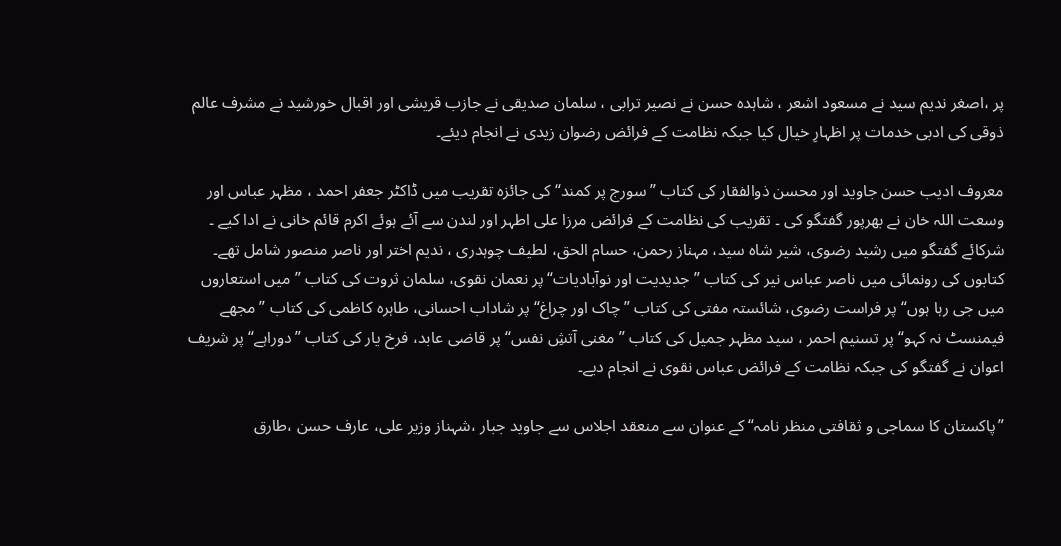پر ،اصغر ندیم سید نے مسعود اشعر ، شاہدہ حسن نے نصیر ترابی ، سلمان صدیقی نے جازب قریشی اور اقبال خورشید نے مشرف عالم ذوقی کی ادبی خدمات پر اظہارِ خیال کیا جبکہ نظامت کے فرائض رضوان زیدی نے انجام دیئے۔

معروف ادیب حسن جاوید اور محسن ذوالفقار کی کتاب ”سورج پر کمند“ کی جائزہ تقریب میں ڈاکٹر جعفر احمد ، مظہر عباس اور وسعت اللہ خان نے بھرپور گفتگو کی ۔ تقریب کی نظامت کے فرائض مرزا علی اطہر اور لندن سے آئے ہوئے اکرم قائم خانی نے ادا کیے ۔ شرکائے گفتگو میں رشید رضوی، شیر شاہ سید، مہناز رحمن، حسام الحق، لطیف چوہدری ، ندیم اختر اور ناصر منصور شامل تھے۔ کتابوں کی رونمائی میں ناصر عباس نیر کی کتاب ”جدیدیت اور نوآبادیات“ پر نعمان نقوی، سلمان ثروت کی کتاب ”میں استعاروں میں جی رہا ہوں“ پر فراست رضوی، شائستہ مفتی کی کتاب ”چاک اور چراغ“ پر شاداب احسانی، طاہرہ کاظمی کی کتاب ”مجھے فیمنسٹ نہ کہو“ پر تسنیم احمر ، سید مظہر جمیل کی کتاب ’’مغنی آتشِ نفس‘‘ پر قاضی عابد، فرخ یار کی کتاب ”دوراہے“ پر شریف اعوان نے گفتگو کی جبکہ نظامت کے فرائض عباس نقوی نے انجام دیے۔

”پاکستان کا سماجی و ثقافتی منظر نامہ“ کے عنوان سے منعقد اجلاس سے جاوید جبار ،شہناز وزیر علی، عارف حسن ،طارق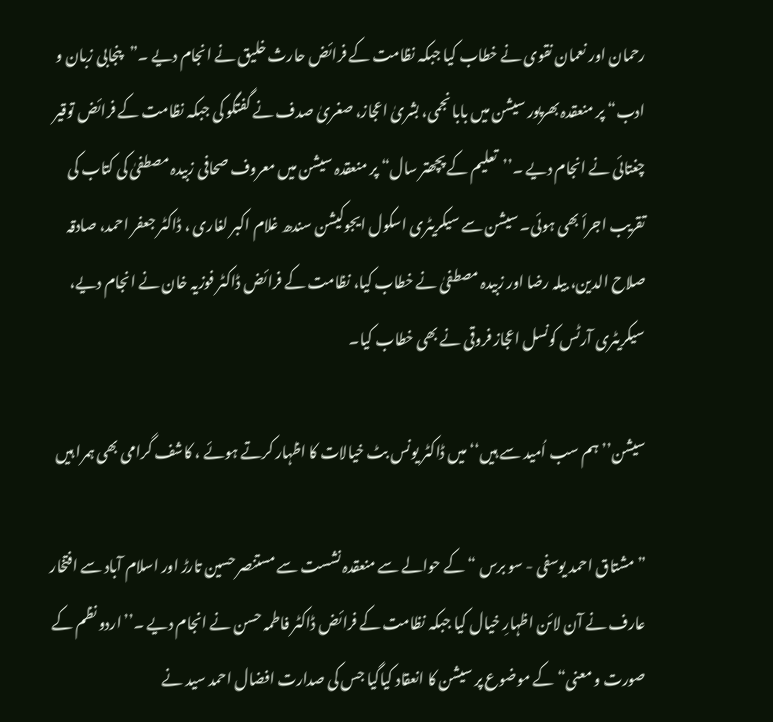رحمان اور نعمان نقوی نے خطاب کیا جبکہ نظامت کے فرائض حارث خلیق نے انجام دیے ۔”پنجابی زبان و ادب“ پر منعقدہ بھرپور سیشن میں بابا نجمی، بشریٰ اعجاز، صغریٰ صدف نے گفتگو کی جبکہ نظامت کے فرائض توقیر چغتائی نے انجام دیے ۔’’تعلیم کے پچھتر سال“ پر منعقدہ سیشن میں معروف صحافی زبیدہ مصطفیٰ کی کتاب کی تقریب اجرأ بھی ہوئی۔ سیشن سے سیکریٹری اسکول ایجوکیشن سندھ غلام اکبر لغاری ، ڈاکٹر جعفر احمد، صادقہ صلاح الدین، بیلہ رضا اور زبیدہ مصطفیٰ نے خطاب کیا، نظامت کے فرائض ڈاکٹر فوزیہ خان نے انجام دیے، سیکریٹری آرٹس کونسل اعجاز فروقی نے بھی خطاب کیا۔

سیشن’’ہم سب اُمید سے ہیں‘‘ میں ڈاکٹر یونس بٹ خیالات کا اظہار کرتے ہوئے ، کاشف گرامی بھی ہمرا ہیں

” مشتاق احمد یوسفی - سو برس “ کے حوالے سے منعقدہ نشست سے مستنصر حسین تارڑ اور اسلام آباد سے افتخار عارف نے آن لائن اظہارِ خیال کیا جبکہ نظامت کے فرائض ڈاکٹر فاطمہ حسن نے انجام دیے ۔’’اردو نظم کے صورت و معنی“کے موضوع پر سیشن کا انعقاد کیاگیا جس کی صدارت افضال احمد سید نے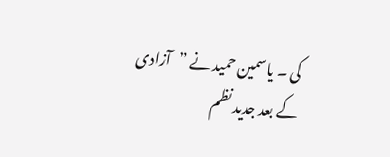کی ۔ یاسمین حمید نے ”آزادی کے بعد جدید نظم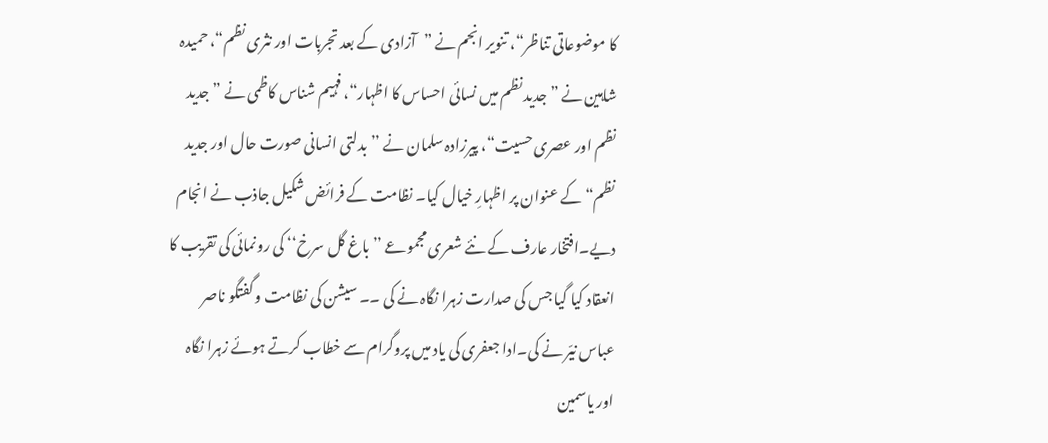کا موضوعاتی تناظر“، تنویر انجم نے ”آزادی کے بعد تجربات اور نثری نظم“، حمیدہ شاہین نے ”جدید نظم میں نسائی احساس کا اظہار“، فہیم شناس کاظمی نے ”جدید نظم اور عصری حسیت“، پیرزادہ سلمان نے ’’بدلتی انسانی صورت حال اور جدید نظم“ کے عنوان پر اظہارِ خیال کیا۔ نظامت کے فرائض شکیل جاذب نے انجام دیے۔افتخار عارف کے نئے شعری مجموعے ’’باغ گل سرخ‘‘ کی رونمائی کی تقریب کا انعقاد کیا گیا جس کی صدارت زہرا نگاہ نے کی ۔۔ سیشن کی نظامت و گفتگو ناصر عباس نیّر نے کی۔ادا جعفری کی یاد میں پروگرام سے خطاب کرتے ہوئے زہرا نگاہ اور یاسمین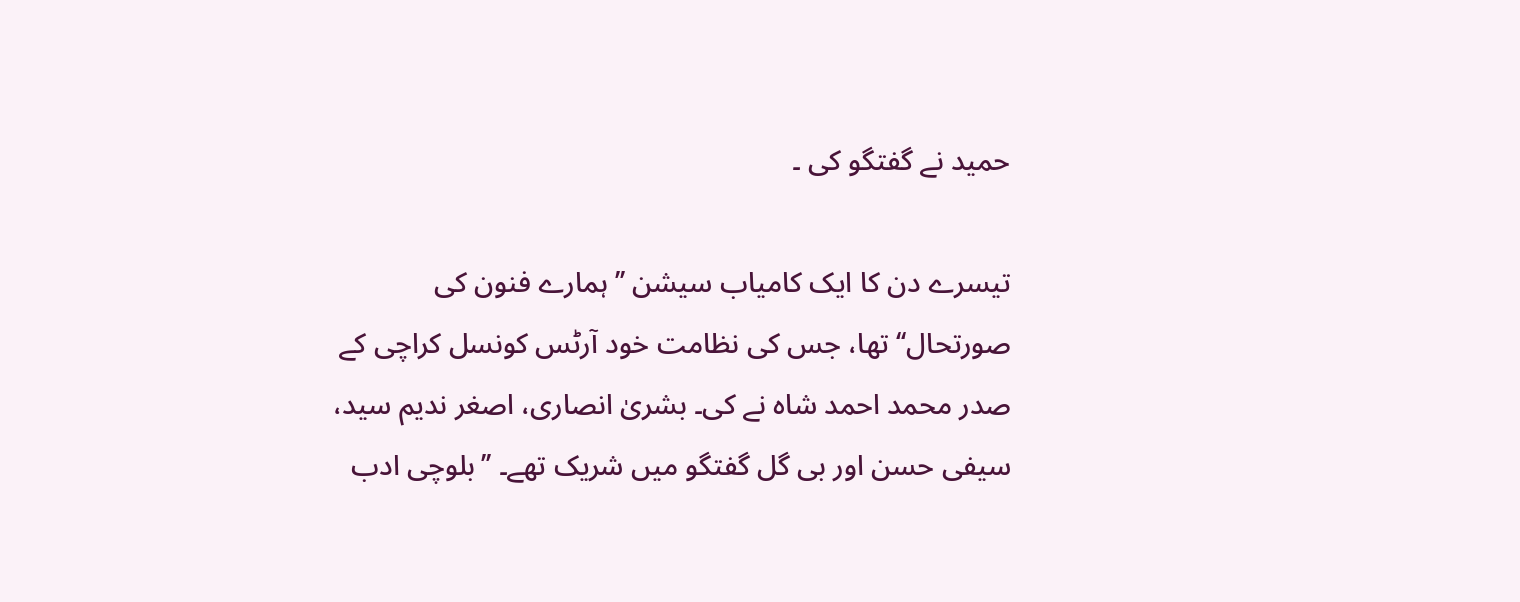حمید نے گفتگو کی ۔

تیسرے دن کا ایک کامیاب سیشن ’’ہمارے فنون کی صورتحال‘‘ تھا، جس کی نظامت خود آرٹس کونسل کراچی کے صدر محمد احمد شاہ نے کی۔ بشریٰ انصاری، اصغر ندیم سید، سیفی حسن اور بی گل گفتگو میں شریک تھے۔ ’’بلوچی ادب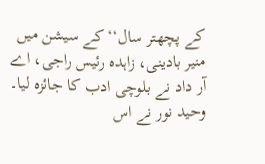کے پچھتر سال‘‘ کے سیشن میں منیر بادینی، زاہدہ رئیس راجی، اے آر داد نے بلوچی ادب کا جائزہ لیا۔ وحید نور نے اس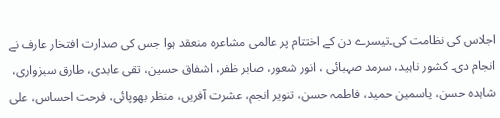اجلاس کی نظامت کی۔تیسرے دن کے اختتام پر عالمی مشاعرہ منعقد ہوا جس کی صدارت افتخار عارف نے انجام دی۔ کشور ناہید، سرمد صہبائی ، انور شعور، صابر ظفر، اشفاق حسین، تقی عابدی، طارق سبزواری، شاہدہ حسن، یاسمین حمید، فاطمہ حسن، تنویر انجم، عشرت آفریں، منظر بھوپائی، فرحت احساس، علی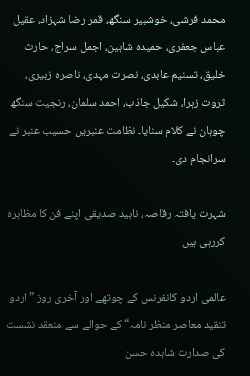محمد فرشی، خوشبیر سنگھ، قمر رضا شہزاد، عقیل عباس جعفری، حمیدہ شاہین، اجمل سراج، حارث خلیق، تسنیم عابدی، نصرت مہدی، ناصرہ زبیری، ثروت زہرا، شکیل جاذب، احمد سلمان، رنجیت سنگھ چوہان نے کلام سنایا۔ نظامت عنبریں حسیب عنبر نے سرانجام دی۔

شہرت یافتہ رقاصہ، ناہید صدیقی اپنے فن کا مظاہرہ کررہی ہیں

عالمی اردو کانفرنس کے چوتھے اور آخری روز ”اردو تنقید معاصر منظر نامہ“ کے حوالے سے منعقد نشست کی صدارت شاہدہ حسن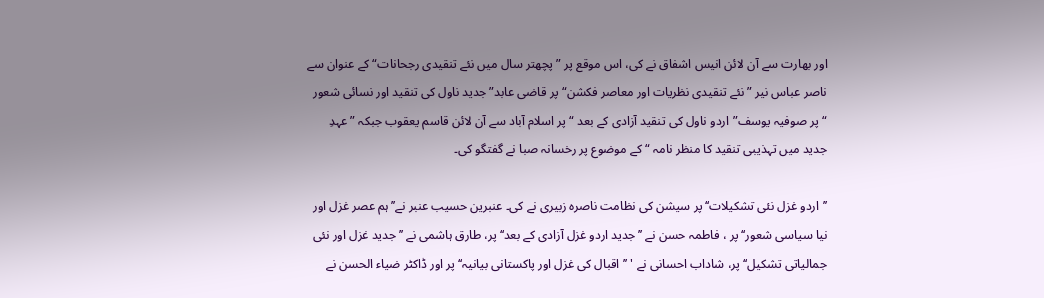اور بھارت سے آن لائن انیس اشفاق نے کی، اس موقع پر ”پچھتر سال میں نئے تنقیدی رجحانات“ کے عنوان سے ناصر عباس نیر ”نئے تنقیدی نظریات اور معاصر فکشن“ پر قاضی عابد”جدید ناول کی تنقید اور نسائی شعور “ پر صوفیہ یوسف”اردو ناول کی تنقید آزادی کے بعد “ پر اسلام آباد سے آن لائن قاسم یعقوب جبکہ ”عہدِ جدید میں تہذیبی تنقید کا منظر نامہ “ کے موضوع پر رخسانہ صبا نے گفتگو کی۔

’’اردو غزل نئی تشکیلات‘‘ پر سیشن کی نظامت ناصرہ زبیری نے کی۔ عنبرین حسیب عنبر نے’’ہم عصر غزل اور نیا سیاسی شعور‘‘ پر ، فاطمہ حسن نے ’’جدید اردو غزل آزادی کے بعد‘‘پر، طارق ہاشمی نے ’’جدید غزل اور نئی جمالیاتی تشکیل‘‘پر، شاداب احسانی نے ' ’’اقبال کی غزل اور پاکستانی بیانیہ‘‘ پر اور ڈاکٹر ضیاء الحسن نے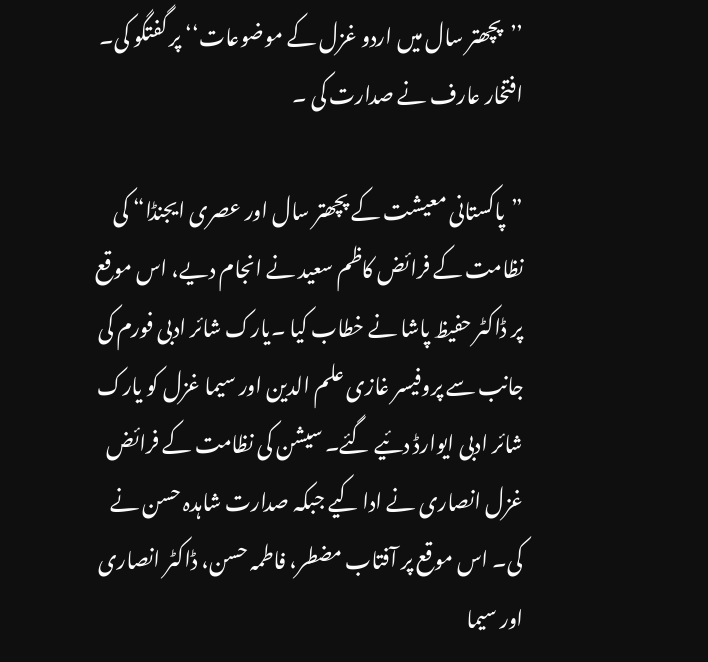’’پچھتر سال میں اردو غزل کے موضوعات‘‘ پر گفتگو کی۔ افتخار عارف نے صدارت کی ۔

”پاکستانی معیشت کے پچھتر سال اور عصری ایجنڈا“ کی نظامت کے فرائض کاظم سعید نے انجام دیے، اس موقع پر ڈاکٹر حفیظ پاشا نے خطاب کیا ۔یارک شائر ادبی فورم کی جانب سے پروفیسر غازی علم الدین اور سیما غزل کو یارک شائر ادبی ایوارڈ دئیے گئے۔ سیشن کی نظامت کے فرائض غزل انصاری نے ادا کیے جبکہ صدارت شاہدہ حسن نے کی۔ اس موقع پر آفتاب مضطر، فاطمہ حسن، ڈاکٹر انصاری اور سیما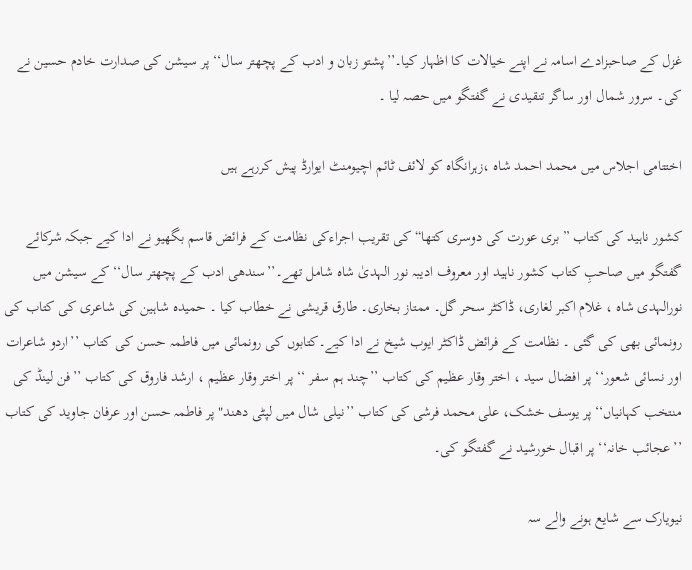غزل کے صاحبزادے اسامہ نے اپنے خیالات کا اظہار کیا۔’’پشتو زبان و ادب کے پچھتر سال‘‘ پر سیشن کی صدارت خادم حسین نے کی۔ سرور شمال اور ساگر تنقیدی نے گفتگو میں حصہ لیا ۔

اختتامی اجلاس میں محمد احمد شاہ ،زہرانگاہ کو لائف ٹائم اچیومنٹ ایوارڈ پیش کررہے ہیں

کشور ناہید کی کتاب ”بری عورت کی دوسری کتھا“ کی تقریب اجراءکی نظامت کے فرائض قاسم بگھیو نے ادا کیے جبکہ شرکائے گفتگو میں صاحبِ کتاب کشور ناہید اور معروف ادیبہ نور الہدیٰ شاہ شامل تھے۔’’سندھی ادب کے پچھتر سال‘‘ کے سیشن میں نورالہدی شاہ ، غلام اکبر لغاری، ڈاکٹر سحر گل۔ ممتاز بخاری۔ طارق قریشی نے خطاب کیا ۔ حمیدہ شاہین کی شاعری کی کتاب کی رونمائی بھی کی گئی ۔ نظامت کے فرائض ڈاکٹر ایوب شیخ نے ادا کیے۔کتابوں کی رونمائی میں فاطمہ حسن کی کتاب ’’اردو شاعرات اور نسائی شعور‘‘ پر افضال سید ، اختر وقار عظیم کی کتاب ’’چند ہم سفر ‘‘ پر اختر وقار عظیم ، ارشد فاروق کی کتاب ’’فن لینڈ کی منتخب کہانیاں‘‘پر یوسف خشک، علی محمد فرشی کی کتاب ’’نیلی شال میں لپٹی دھند" پر فاطمہ حسن اور عرفان جاوید کی کتاب ’’عجائب خانہ‘‘ پر اقبال خورشید نے گفتگو کی۔

نیویارک سے شایع ہونے والے سہ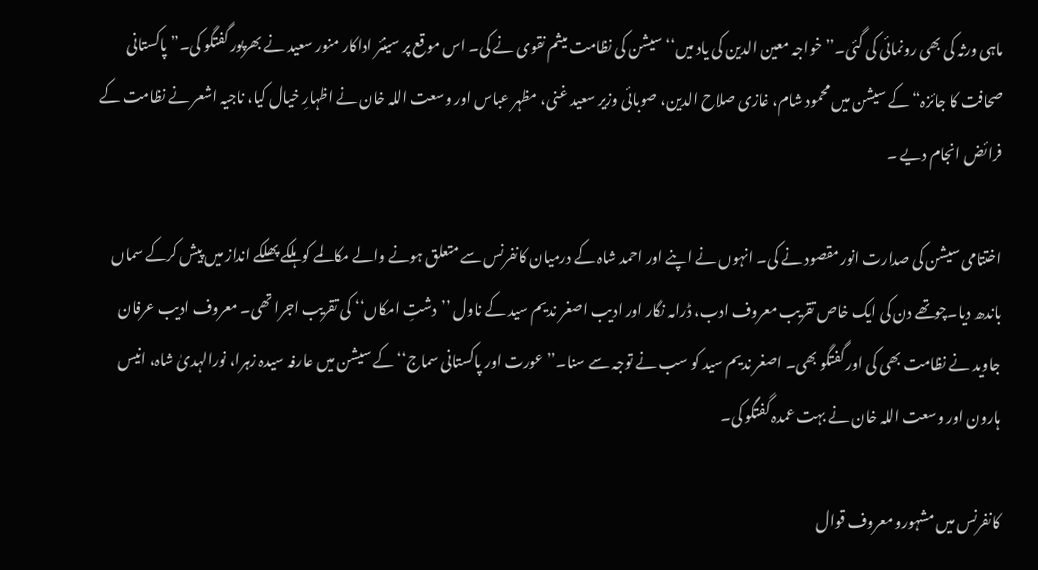ماہی ورثہ کی بھی رونمائی کی گئی۔’’خواجہ معین الدین کی یاد میں‘‘ سیشن کی نظامت میثم نقوی نے کی۔ اس موقع پر سینئر اداکار منور سعید نے بھرپور گفتگو کی۔”پاکستانی صحافت کا جائزہ“کے سیشن میں محمود شام، غازی صلاح الدین، صوبائی وزیر سعید غنی، مظہر عباس اور وسعت اللہ خان نے اظہارِ خیال کیا، ناجیہ اشعر نے نظامت کے فرائض انجام دیے ۔

اختتامی سیشن کی صدارت انور مقصود نے کی۔ انہوں نے اپنے اور احمد شاہ کے درمیان کانفرنس سے متعلق ہونے والے مکالمے کو ہلکے پھلکے انداز میں پیش کرکے سماں باندھ دیا۔چوتھے دن کی ایک خاص تقریب معروف ادب، ڈرامہ نگار اور ادیب اصغر ندیم سید کے ناول ’’دشتِ امکاں‘‘ کی تقریب اجرا تھی۔ معروف ادیب عرفان جاوید نے نظامت بھی کی اور گفتگو بھی۔ اصغر ندیم سید کو سب نے توجہ سے سنا۔’’عورت اور پاکستانی سماج‘‘ کے سیشن میں عارفہ سیدہ زہرا، نورالہدیٰ شاہ، انیس ہارون اور وسعت اللہ خان نے بہت عمدہ گفتگو کی۔

کانفرنس میں مشہورو معروف قوال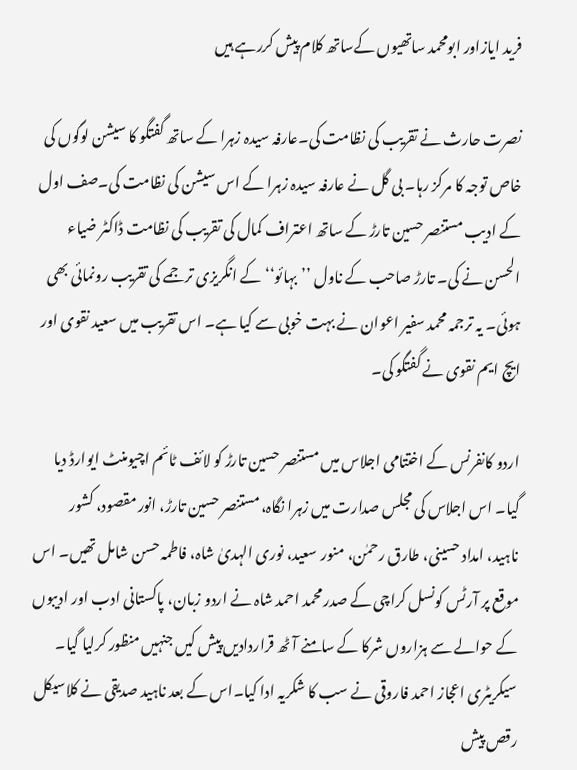فرید ایازاور ابومحمد ساتھیوں کےساتھ کلام پیش کررہے ہیں

نصرت حارث نے تقریب کی نظامت کی۔عارفہ سیدہ زہرا کے ساتھ گفتگو کا سیشن لوگوں کی خاص توجہ کا مرکز رہا۔ بی گل نے عارفہ سیدہ زہرا کے اس سیشن کی نظامت کی۔صف اول کے ادیب مستنصر حسین تارڑ کے ساتھ اعتراف کمال کی تقریب کی نظامت ڈاکٹر ضیاء الحسن نے کی۔ تارڑ صاحب کے ناول ’’بہائو‘‘ کے انگریزی ترجمے کی تقریب رونمائی بھی ہوئی۔ یہ ترجمہ محمد سفیر اعوان نے بہت خوبی سے کیا ہے۔ اس تقریب میں سعید نقوی اور ایچ ایم نقوی نے گفتگو کی۔

اردو کانفرنس کے اختتامی اجلاس میں مستنصر حسین تارڑ کو لائف ٹائم اچیومنٹ ایوارڈ دیا گیا۔ اس اجلاس کی مجلس صدارت میں زہرا نگاہ، مستنصر حسین تارڑ، انور مقصود، کشور ناہید، امداد حسینی، طارق رحمٰن، منور سعید، نوری الہدیٰ شاہ، فاطمہ حسن شامل تھیں۔ اس موقع پر آرٹس کونسل کراچی کے صدر محمد احمد شاہ نے اردو زبان، پاکستانی ادب اور ادیبوں کے حوالے سے ہزاروں شرکا کے سامنے آٹھ قراردادیں پیش کیں جنہیں منظور کرلیا گیا۔ سیکریٹری اعجاز احمد فاروقی نے سب کا شکریہ ادا کیا۔اس کے بعد ناہید صدیقی نے کلاسیکل رقص پیش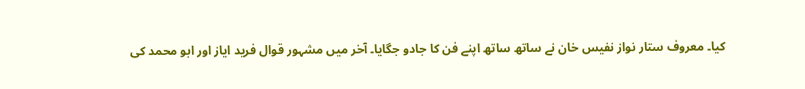کیا۔ معروف ستار نواز نفیس خان نے ساتھ ساتھ اپنے فن کا جادو جگایا۔ آخر میں مشہور قوال فرید ایاز اور ابو محمد کی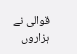قوالی نے ہزاروں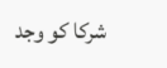شرکا کو وجد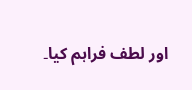اور لطف فراہم کیا۔